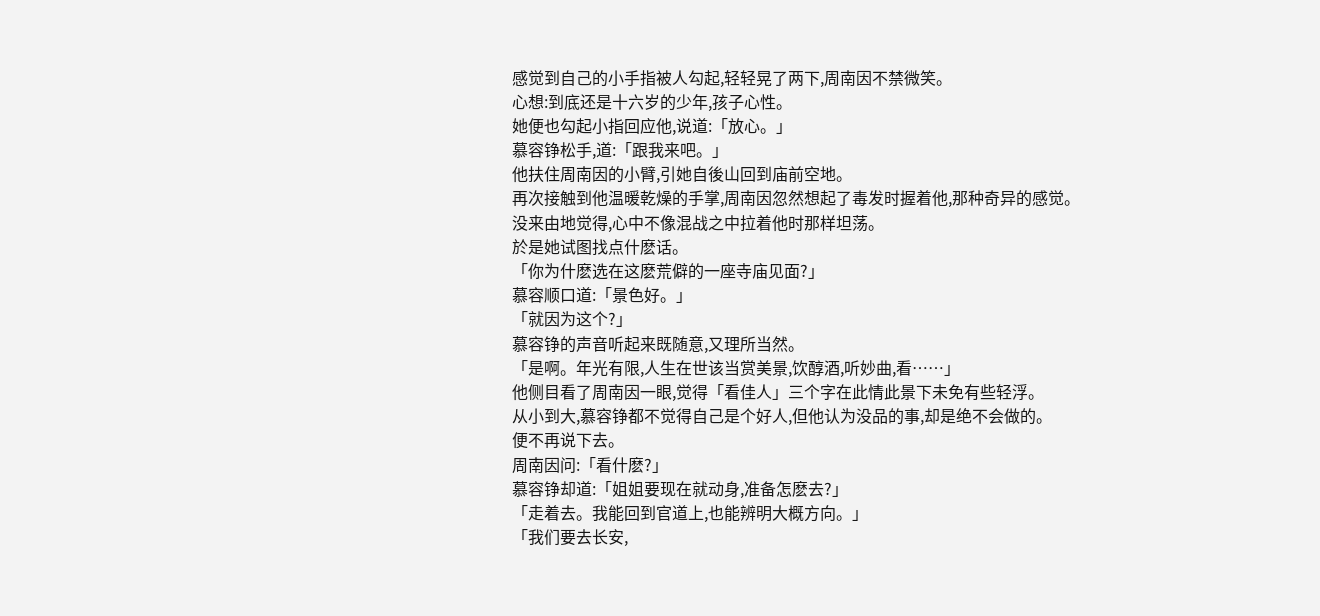感觉到自己的小手指被人勾起,轻轻晃了两下,周南因不禁微笑。
心想:到底还是十六岁的少年,孩子心性。
她便也勾起小指回应他,说道:「放心。」
慕容铮松手,道:「跟我来吧。」
他扶住周南因的小臂,引她自後山回到庙前空地。
再次接触到他温暖乾燥的手掌,周南因忽然想起了毒发时握着他,那种奇异的感觉。
没来由地觉得,心中不像混战之中拉着他时那样坦荡。
於是她试图找点什麽话。
「你为什麽选在这麽荒僻的一座寺庙见面?」
慕容顺口道:「景色好。」
「就因为这个?」
慕容铮的声音听起来既随意,又理所当然。
「是啊。年光有限,人生在世该当赏美景,饮醇酒,听妙曲,看……」
他侧目看了周南因一眼,觉得「看佳人」三个字在此情此景下未免有些轻浮。
从小到大,慕容铮都不觉得自己是个好人,但他认为没品的事,却是绝不会做的。
便不再说下去。
周南因问:「看什麽?」
慕容铮却道:「姐姐要现在就动身,准备怎麽去?」
「走着去。我能回到官道上,也能辨明大概方向。」
「我们要去长安,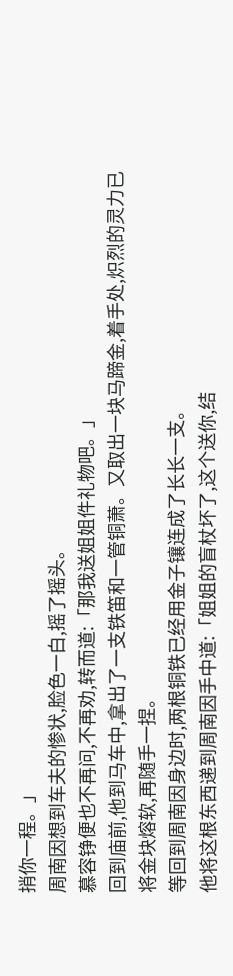捎你一程。」
周南因想到车夫的惨状,脸色一白,摇了摇头。
慕容铮便也不再问,不再劝,转而道:「那我送姐姐件礼物吧。」
回到庙前,他到马车中,拿出了一支铁笛和一管铜萧。又取出一块马蹄金,着手处,炽烈的灵力已将金块熔软,再随手一捏。
等回到周南因身边时,两根铜铁已经用金子镶连成了长长一支。
他将这根东西递到周南因手中道:「姐姐的盲杖坏了,这个送你,结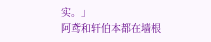实。」
阿鸢和轩伯本都在墙根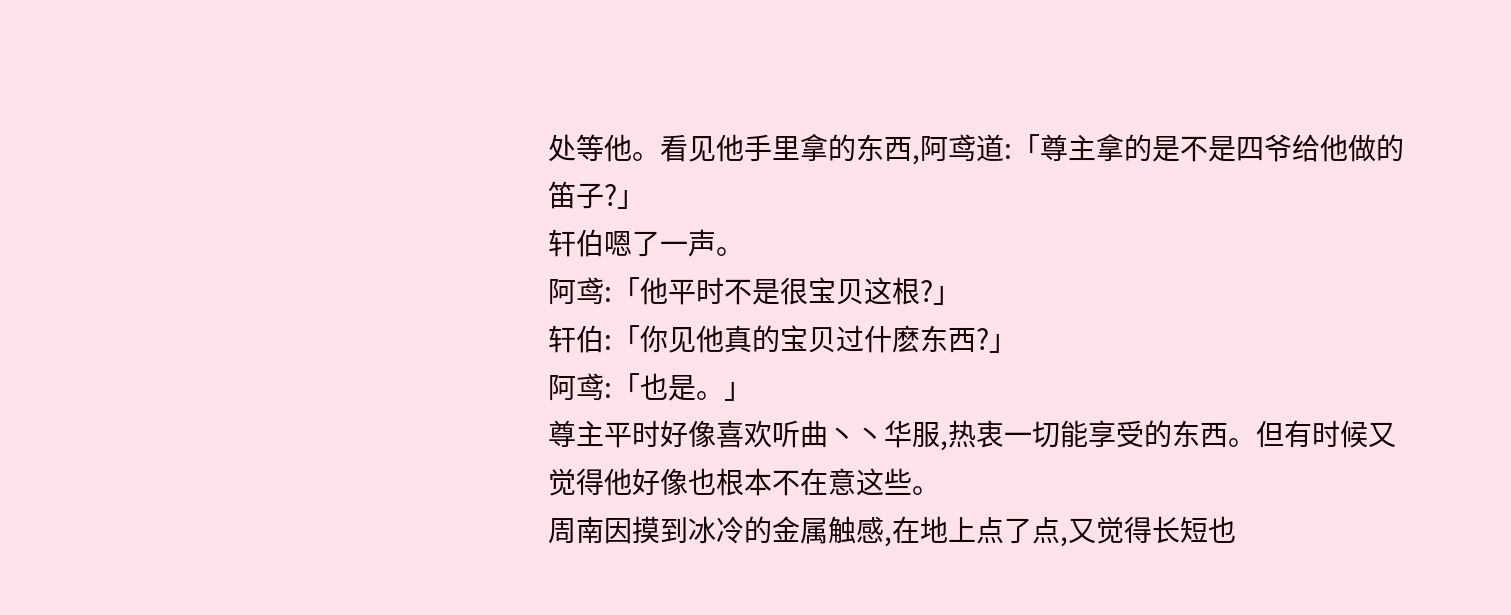处等他。看见他手里拿的东西,阿鸢道:「尊主拿的是不是四爷给他做的笛子?」
轩伯嗯了一声。
阿鸢:「他平时不是很宝贝这根?」
轩伯:「你见他真的宝贝过什麽东西?」
阿鸢:「也是。」
尊主平时好像喜欢听曲丶丶华服,热衷一切能享受的东西。但有时候又觉得他好像也根本不在意这些。
周南因摸到冰冷的金属触感,在地上点了点,又觉得长短也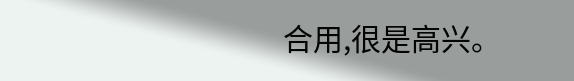合用,很是高兴。